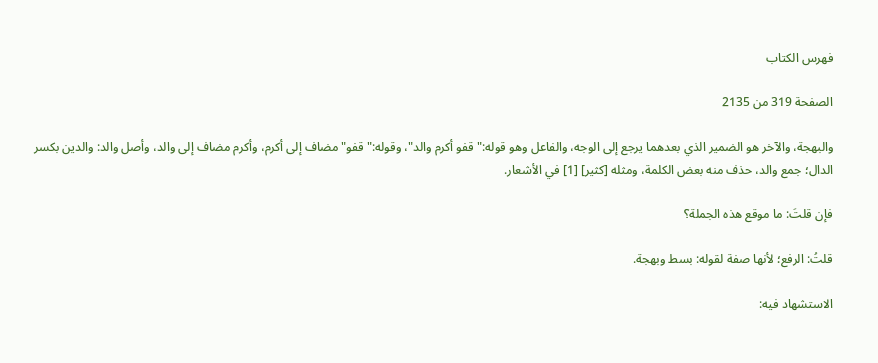فهرس الكتاب

الصفحة 319 من 2135

والبهجة، والآخر هو الضمير الذي بعدهما يرجع إلى الوجه، والفاعل وهو قوله:"قفو أكرم والد"، وقوله:"قفو"مضاف إلى أكرم، وأكرم مضاف إلى والد، وأصل والد: والدين بكسر الدال؛ جمع والد، حذف منه بعض الكلمة، ومثله [كثير] [1] في الأشعار.

فإن قلتَ: ما موقع هذه الجملة؟

قلتُ: الرفع؛ لأنها صفة لقوله: بسط وبهجة.

الاستشهاد فيه: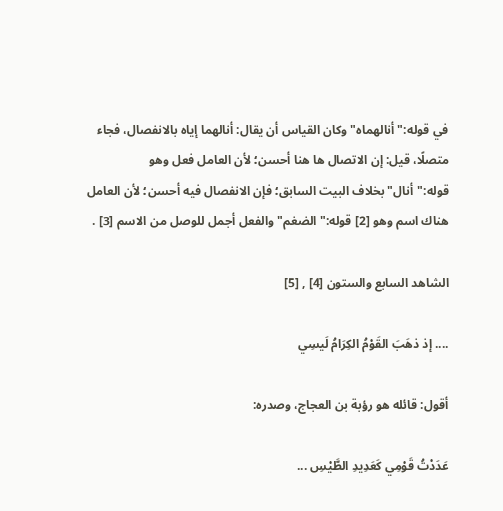في قوله:"أنالهماه"وكان القياس أن يقال: أنالهما إياه بالانفصال، فجاء متصلًا، قيل: إن الاتصال ها هنا أحسن؛ لأن العامل فعل وهو قوله:"أنال"بخلاف البيت السابق؛ فإن الانفصال فيه أحسن؛ لأن العامل هناك اسم وهو [2] قوله:"الضغم"والفعل أجمل للوصل من الاسم [3] .

الشاهد السابع والستون [4] , [5]

.... إذ ذهَبَ القَوْمُ الكِرَامُ لَيسِي

أقول: قائله هو رؤبة بن العجاج، وصدره:

عَدَدْتُ قَوْمِي كَعَدِيدِ الطَّيْسِ ...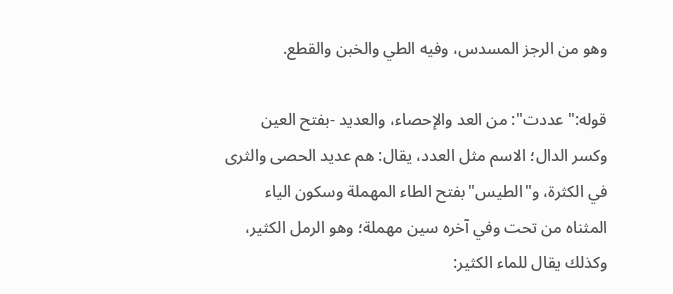وهو من الرجز المسدس، وفيه الطي والخبن والقطع.

قوله:"عددت": من العد والإحصاء، والعديد -بفتح العين وكسر الدال؛ الاسم مثل العدد، يقال: هم عديد الحصى والثرى في الكثرة، و"الطيس"بفتح الطاء المهملة وسكون الياء المثناه من تحت وفي آخره سين مهملة؛ وهو الرمل الكثير، وكذلك يقال للماء الكثير: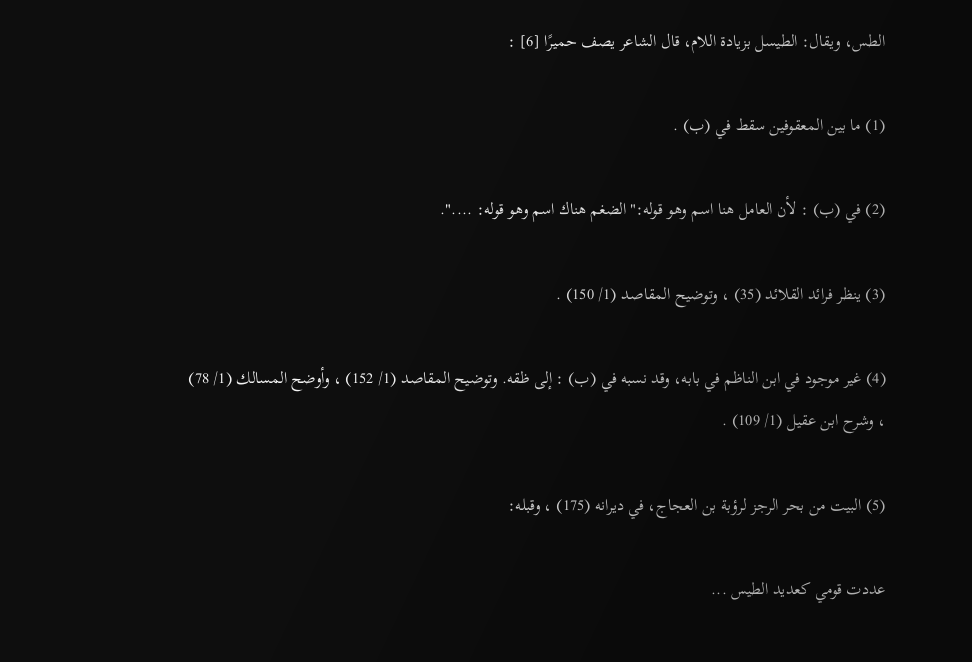الطس، ويقال: الطيسل بزيادة اللام، قال الشاعر يصف حميرًا [6] :

(1) ما بين المعقوفين سقط في (ب) .

(2) في (ب) : لأن العامل هنا اسم وهو قوله:"الضغم هناك اسم وهو قوله: ....".

(3) ينظر فرائد القلائد (35) ، وتوضيح المقاصد (1/ 150) .

(4) غير موجود في ابن الناظم في بابه، وقد نسبه في (ب) : إلى ظقه. وتوضيح المقاصد (1/ 152) ، وأوضح المسالك (1/ 78) ، وشرح ابن عقيل (1/ 109) .

(5) البيت من بحر الرجز لرؤبة بن العجاج، في ديرانه (175) ، وقبله:

عددت قومي كعديد الطيس ...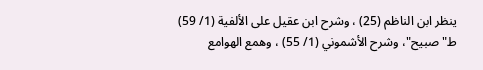ينظر ابن الناظم (25) ، وشرح ابن عقيل على الألفية (1/ 59) ط"صبيح"، وشرح الأشموني (1/ 55) ، وهمع الهوامع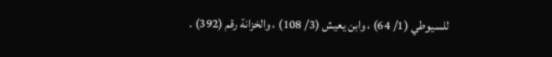للسيوطي (1/ 64) ، وابن يعيش (3/ 108) ، والخزانة رقم (392) .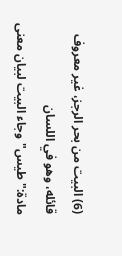(6) البيت من بحر الرجز، غير معروف قائله، وهو في اللسان مادة:"طيس"وجاء البيت لبيان معنى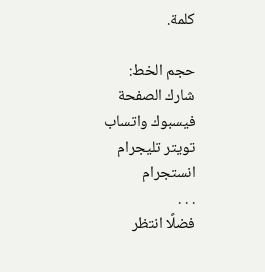كلمة.

حجم الخط:
شارك الصفحة
فيسبوك واتساب تويتر تليجرام انستجرام
. . .
فضلًا انتظر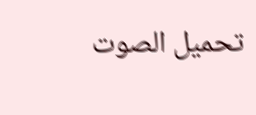تحميل الصوت